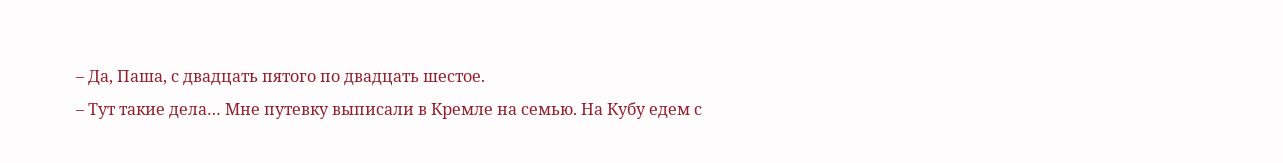– Да, Паша, с двадцать пятого по двадцать шестое.
– Тут такие дела… Мне путевку выписали в Кремле на семью. На Кубу едем с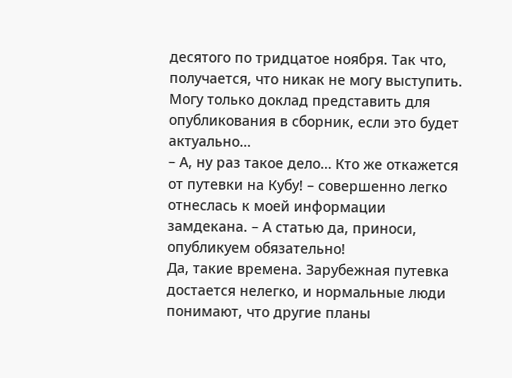десятого по тридцатое ноября. Так что, получается, что никак не могу выступить. Могу только доклад представить для опубликования в сборник, если это будет актуально…
– А, ну раз такое дело… Кто же откажется от путевки на Кубу! – совершенно легко отнеслась к моей информации замдекана. – А статью да, приноси, опубликуем обязательно!
Да, такие времена. Зарубежная путевка достается нелегко, и нормальные люди понимают, что другие планы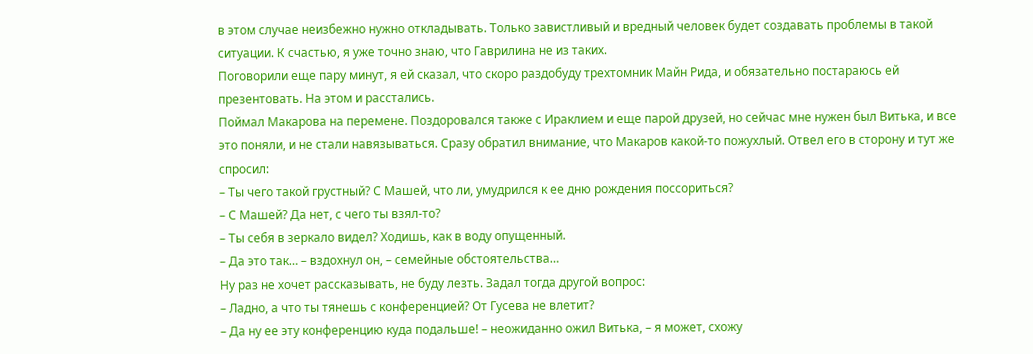в этом случае неизбежно нужно откладывать. Только завистливый и вредный человек будет создавать проблемы в такой ситуации. К счастью, я уже точно знаю, что Гаврилина не из таких.
Поговорили еще пару минут, я ей сказал, что скоро раздобуду трехтомник Майн Рида, и обязательно постараюсь ей презентовать. На этом и расстались.
Поймал Макарова на перемене. Поздоровался также с Ираклием и еще парой друзей, но сейчас мне нужен был Витька, и все это поняли, и не стали навязываться. Сразу обратил внимание, что Макаров какой-то пожухлый. Отвел его в сторону и тут же спросил:
– Ты чего такой грустный? С Машей, что ли, умудрился к ее дню рождения поссориться?
– С Машей? Да нет, с чего ты взял-то?
– Ты себя в зеркало видел? Ходишь, как в воду опущенный.
– Да это так… – вздохнул он, – семейные обстоятельства…
Ну раз не хочет рассказывать, не буду лезть. Задал тогда другой вопрос:
– Ладно, а что ты тянешь с конференцией? От Гусева не влетит?
– Да ну ее эту конференцию куда подальше! – неожиданно ожил Витька, – я может, схожу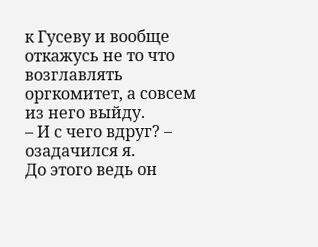к Гусеву и вообще откажусь не то что возглавлять оргкомитет, а совсем из него выйду.
– И с чего вдруг? – озадачился я.
До этого ведь он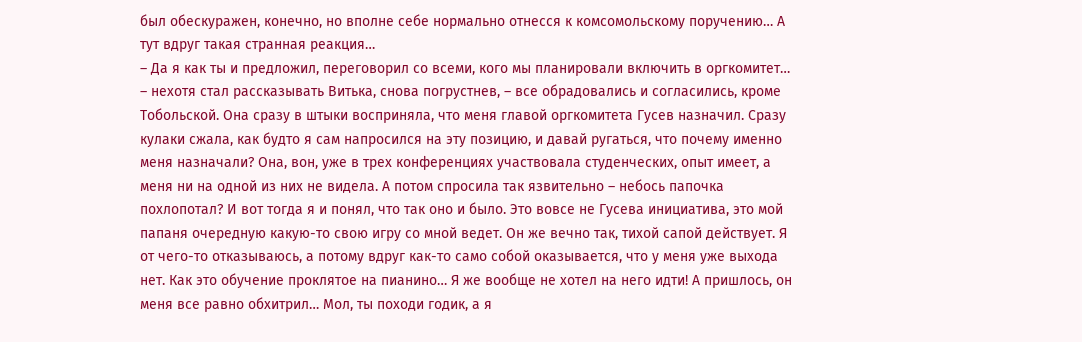был обескуражен, конечно, но вполне себе нормально отнесся к комсомольскому поручению… А тут вдруг такая странная реакция…
– Да я как ты и предложил, переговорил со всеми, кого мы планировали включить в оргкомитет… – нехотя стал рассказывать Витька, снова погрустнев, – все обрадовались и согласились, кроме Тобольской. Она сразу в штыки восприняла, что меня главой оргкомитета Гусев назначил. Сразу кулаки сжала, как будто я сам напросился на эту позицию, и давай ругаться, что почему именно меня назначали? Она, вон, уже в трех конференциях участвовала студенческих, опыт имеет, а меня ни на одной из них не видела. А потом спросила так язвительно – небось папочка похлопотал? И вот тогда я и понял, что так оно и было. Это вовсе не Гусева инициатива, это мой папаня очередную какую-то свою игру со мной ведет. Он же вечно так, тихой сапой действует. Я от чего-то отказываюсь, а потому вдруг как-то само собой оказывается, что у меня уже выхода нет. Как это обучение проклятое на пианино… Я же вообще не хотел на него идти! А пришлось, он меня все равно обхитрил… Мол, ты походи годик, а я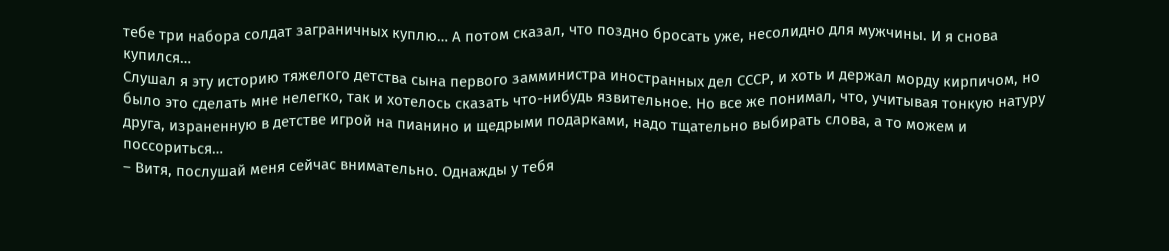тебе три набора солдат заграничных куплю… А потом сказал, что поздно бросать уже, несолидно для мужчины. И я снова купился…
Слушал я эту историю тяжелого детства сына первого замминистра иностранных дел СССР, и хоть и держал морду кирпичом, но было это сделать мне нелегко, так и хотелось сказать что-нибудь язвительное. Но все же понимал, что, учитывая тонкую натуру друга, израненную в детстве игрой на пианино и щедрыми подарками, надо тщательно выбирать слова, а то можем и поссориться…
– Витя, послушай меня сейчас внимательно. Однажды у тебя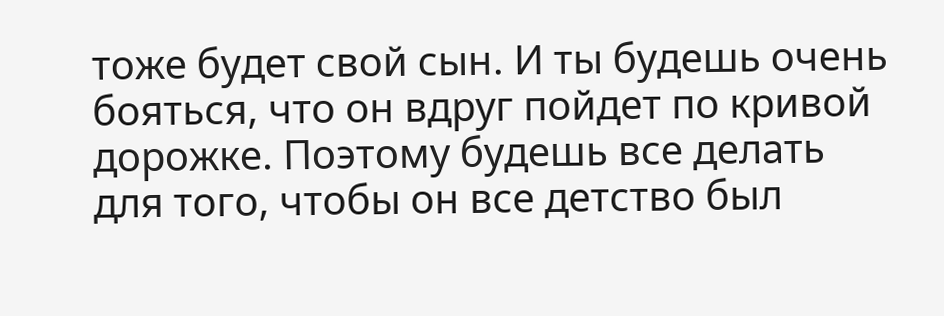тоже будет свой сын. И ты будешь очень бояться, что он вдруг пойдет по кривой дорожке. Поэтому будешь все делать для того, чтобы он все детство был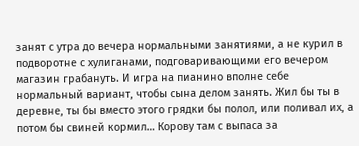занят с утра до вечера нормальными занятиями, а не курил в подворотне с хулиганами, подговаривающими его вечером магазин грабануть. И игра на пианино вполне себе нормальный вариант, чтобы сына делом занять. Жил бы ты в деревне, ты бы вместо этого грядки бы полол, или поливал их, а потом бы свиней кормил… Корову там с выпаса за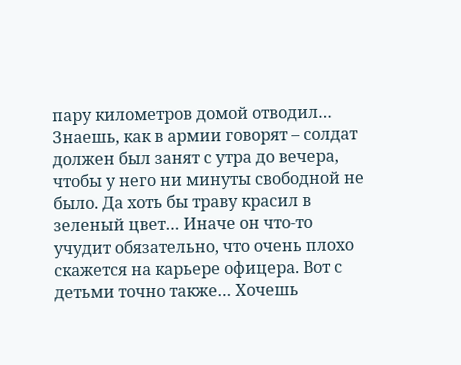пару километров домой отводил…
Знаешь, как в армии говорят – солдат должен был занят с утра до вечера, чтобы у него ни минуты свободной не было. Да хоть бы траву красил в зеленый цвет… Иначе он что-то учудит обязательно, что очень плохо скажется на карьере офицера. Вот с детьми точно также… Хочешь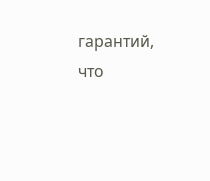гарантий, что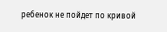ребенок не пойдет по кривой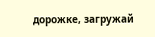дорожке, загружай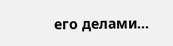его делами…